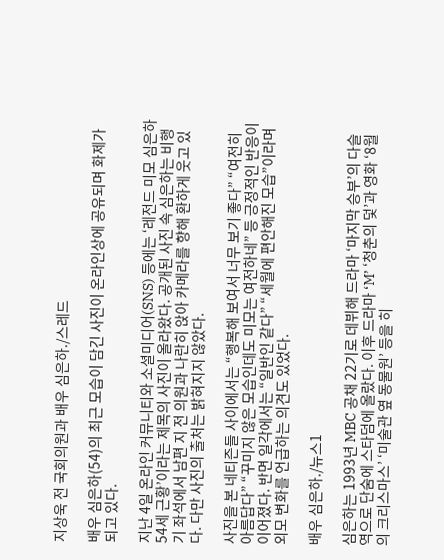지상욱 전 국회의원과 배우 심은하./스레드

배우 심은하(54)의 최근 모습이 담긴 사진이 온라인상에 공유되며 화제가 되고 있다.

지난 4일 온라인 커뮤니티와 소셜미디어(SNS) 등에는 ‘레전드 미모 심은하 54세 근황’이라는 제목의 사진이 올라왔다. 공개된 사진 속 심은하는 비행기 좌석에서 남편 지 전 의원과 나란히 앉아 카메라를 향해 환하게 웃고 있다. 다만 사진의 출처는 밝혀지지 않았다.

사진을 본 네티즌들 사이에서는 “행복해 보여서 너무 보기 좋다” “여전히 아름답다” “꾸미지 않은 모습인데도 미모는 여전하네” 등 긍정적인 반응이 이어졌다. 반면 일각에서는 “일반인 같다” “세월에 편안해진 모습”이라며 외모 변화를 언급하는 의견도 있었다.

배우 심은하./뉴스1

심은하는 1993년 MBC 공채 22기로 데뷔해 드라마 ‘마지막 승부’의 다슬 역으로 단숨에 스타덤에 올랐다. 이후 드라마 ‘M’ ‘청춘의 덫’과 영화 ‘8월의 크리스마스’ ‘미술관 옆 동물원’ 등을 히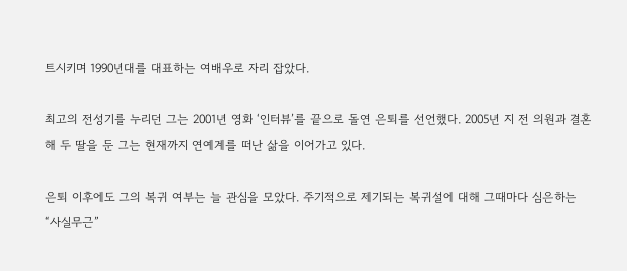트시키며 1990년대를 대표하는 여배우로 자리 잡았다.

최고의 전성기를 누리던 그는 2001년 영화 ‘인터뷰’를 끝으로 돌연 은퇴를 선언했다. 2005년 지 전 의원과 결혼해 두 딸을 둔 그는 현재까지 연예계를 떠난 삶을 이어가고 있다.

은퇴 이후에도 그의 복귀 여부는 늘 관심을 모았다. 주기적으로 제기되는 복귀설에 대해 그때마다 심은하는 “사실무근”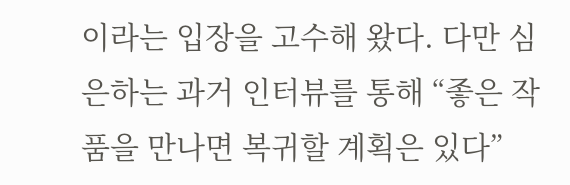이라는 입장을 고수해 왔다. 다만 심은하는 과거 인터뷰를 통해 “좋은 작품을 만나면 복귀할 계획은 있다”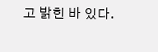고 밝힌 바 있다.